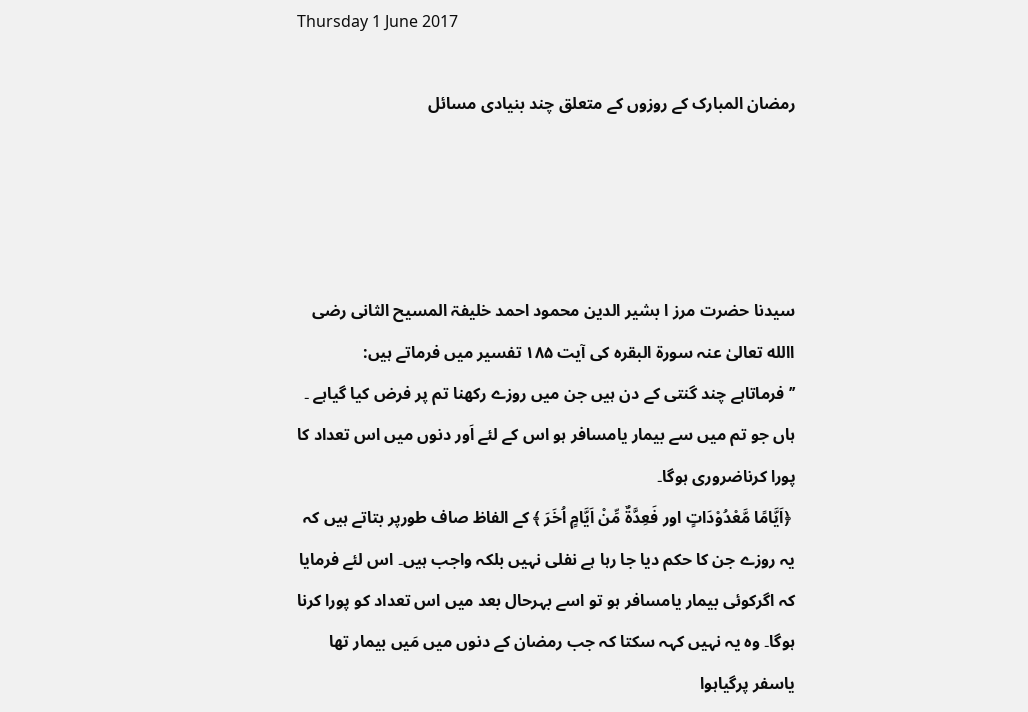Thursday 1 June 2017

رمضان المبارک کے روزوں کے متعلق چند بنیادی مسائل




سیدنا حضرت مرز ا بشیر الدین محمود احمد خلیفۃ المسیح الثانی رضی االله تعالیٰ عنہ سورۃ البقرہ کی آیت ۱۸۵ تفسیر میں فرماتے ہیں:
’’فرماتاہے چند گنتی کے دن ہیں جن میں روزے رکھنا تم پر فرض کیا گیاہے ۔ ہاں جو تم میں سے بیمار یامسافر ہو اس کے لئے اَور دنوں میں اس تعداد کا پورا کرناضروری ہوگا۔
 ﴿اَیَّامًا مَّعْدُوْدَاتٍ اور فَعِدَّۃٌ مِّنْ اَیَّامٍ اُخَرَ ﴾ کے الفاظ صاف طورپر بتاتے ہیں کہ یہ روزے جن کا حکم دیا جا رہا ہے نفلی نہیں بلکہ واجب ہیں۔ اس لئے فرمایا کہ اگرکوئی بیمار یامسافر ہو تو اسے بہرحال بعد میں اس تعداد کو پورا کرنا ہوگا۔ وہ یہ نہیں کہہ سکتا کہ جب رمضان کے دنوں میں مَیں بیمار تھا یاسفر پرگیاہوا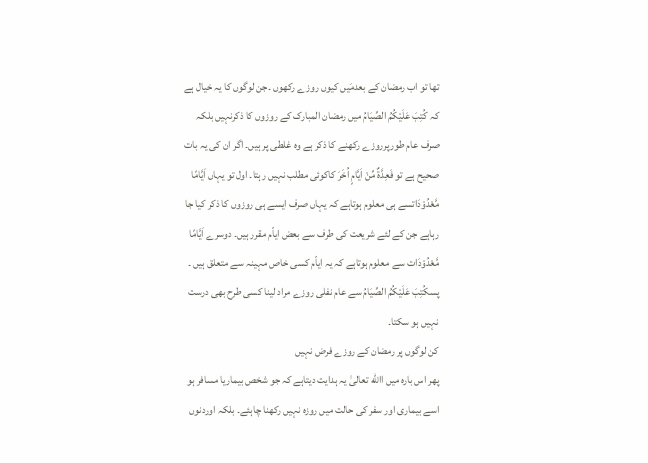تھا تو اب رمضان کے بعدمَیں کیوں روزے رکھوں ۔جن لوگوں کا یہ خیال ہے کہ کُتِبَ عَلَیْکُمُ الصِّیَامُ میں رمضان المبارک کے روزوں کا ذکرنہیں بلکہ صرف عام طورپرروزے رکھنے کا ذکر ہے وہ غلطی پر ہیں۔ اگر ان کی یہ بات صحیح ہے تو فَعِدَّۃٌ مِّنْ اَیَّامٍ اُخَرَ کاکوئی مطلب نہیں رہتا۔ اول تو یہاں اَیَّامًا مَّعْدُوْدَاتسے ہی معلوم ہوتاہے کہ یہاں صرف ایسے ہی روزوں کا ذکر کیا جا رہاہے جن کے لئے شریعت کی طرف سے بعض ایاّم مقرر ہیں۔ دوسرے اَیَّامًا مَّعْدُوْدَات سے معلوم ہوتاہے کہ یہ ایاّم کسی خاص مہینہ سے متعلق ہیں ۔ پسکُتِبَ عَلَیْکُمُ الصِّیَامُ سے عام نفلی روزے مراد لینا کسی طرح بھی درست نہیں ہو سکتا۔
کن لوگوں پر رمضان کے روزے فرض نہیں
پھر اس بارہ میں االله تعالیٰ یہ ہدایت دیتاہے کہ جو شخص بیماریا مسافر ہو اسے بیماری اور سفر کی حالت میں روزہ نہیں رکھنا چاہئے۔ بلکہ اوردنوں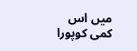میں اس کمی کوپورا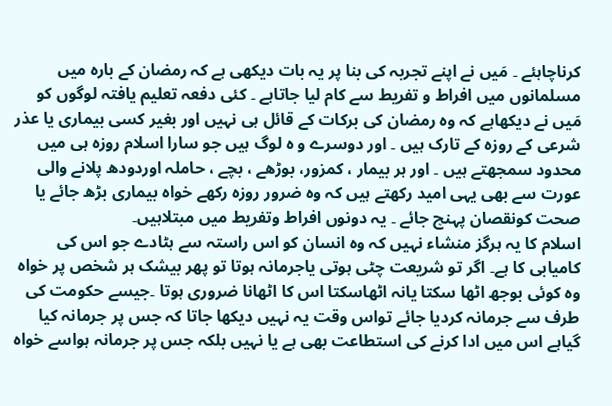کرناچاہئے ۔ مَیں نے اپنے تجربہ کی بنا پر یہ بات دیکھی ہے کہ رمضان کے بارہ میں مسلمانوں میں افراط و تفریط سے کام لیا جاتاہے ۔ کئی دفعہ تعلیم یافتہ لوگوں کو مَیں نے دیکھاہے کہ وہ رمضان کی برکات کے قائل ہی نہیں اور بغیر کسی بیماری یا عذر شرعی کے روزہ کے تارک ہیں ۔ اور دوسرے و ہ لوگ ہیں جو سارا اسلام روزہ ہی میں محدود سمجھتے ہیں ۔ اور ہر بیمار ، کمزور، بوڑھے ، بچے ، حاملہ اوردودھ پلانے والی عورت سے بھی یہی امید رکھتے ہیں کہ وہ ضرور روزہ رکھے خواہ بیماری بڑھ جائے یا صحت کونقصان پہنچ جائے ۔ یہ دونوں افراط وتفریط میں مبتلاہیں۔
اسلام کا یہ ہرگز منشاء نہیں کہ وہ انسان کو اس راستہ سے ہٹادے جو اس کی کامیابی کا ہے۔ اگر تو شریعت چٹی ہوتی یاجرمانہ ہوتا تو پھر بیشک ہر شخص پر خواہ وہ کوئی بوجھ اٹھا سکتا یانہ اٹھاسکتا اس کا اٹھانا ضروری ہوتا ۔جیسے حکومت کی طرف سے جرمانہ کردیا جائے تواس وقت یہ نہیں دیکھا جاتا کہ جس پر جرمانہ کیا گیاہے اس میں ادا کرنے کی استطاعت بھی ہے یا نہیں بلکہ جس پر جرمانہ ہواسے خواہ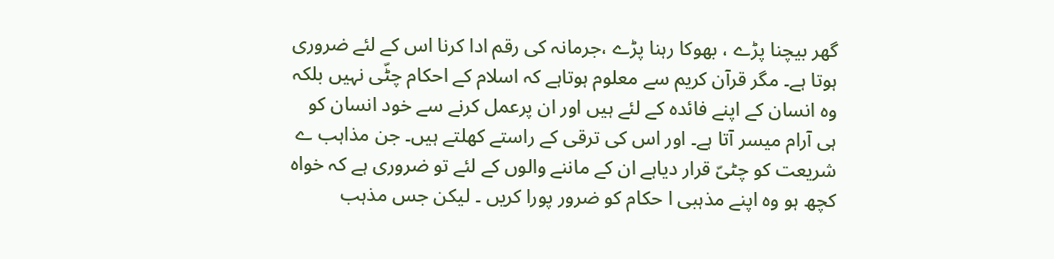گھر بیچنا پڑے ، بھوکا رہنا پڑے ،جرمانہ کی رقم ادا کرنا اس کے لئے ضروری ہوتا ہے۔ مگر قرآن کریم سے معلوم ہوتاہے کہ اسلام کے احکام چٹّی نہیں بلکہ وہ انسان کے اپنے فائدہ کے لئے ہیں اور ان پرعمل کرنے سے خود انسان کو ہی آرام میسر آتا ہے۔ اور اس کی ترقی کے راستے کھلتے ہیں۔ جن مذاہب ے شریعت کو چٹیّ قرار دیاہے ان کے ماننے والوں کے لئے تو ضروری ہے کہ خواہ کچھ ہو وہ اپنے مذہبی ا حکام کو ضرور پورا کریں ۔ لیکن جس مذہب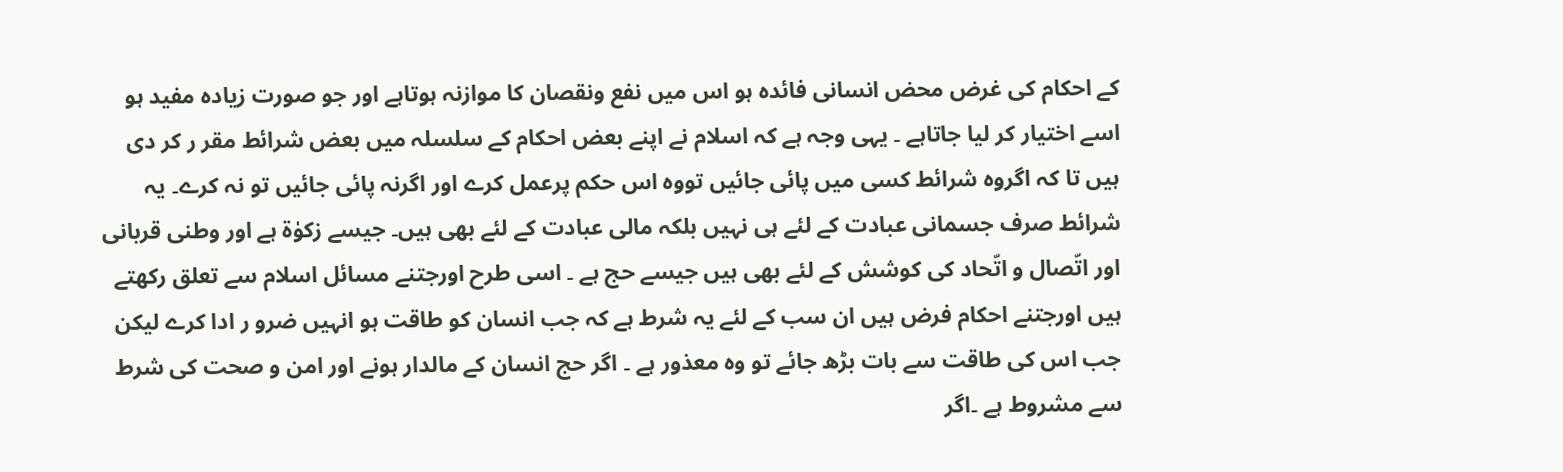کے احکام کی غرض محض انسانی فائدہ ہو اس میں نفع ونقصان کا موازنہ ہوتاہے اور جو صورت زیادہ مفید ہو اسے اختیار کر لیا جاتاہے ۔ یہی وجہ ہے کہ اسلام نے اپنے بعض احکام کے سلسلہ میں بعض شرائط مقر ر کر دی ہیں تا کہ اگروہ شرائط کسی میں پائی جائیں تووہ اس حکم پرعمل کرے اور اگرنہ پائی جائیں تو نہ کرے۔ یہ شرائط صرف جسمانی عبادت کے لئے ہی نہیں بلکہ مالی عبادت کے لئے بھی ہیں۔ جیسے زکوٰۃ ہے اور وطنی قربانی اور اتّصال و اتّحاد کی کوشش کے لئے بھی ہیں جیسے حج ہے ۔ اسی طرح اورجتنے مسائل اسلام سے تعلق رکھتے ہیں اورجتنے احکام فرض ہیں ان سب کے لئے یہ شرط ہے کہ جب انسان کو طاقت ہو انہیں ضرو ر ادا کرے لیکن جب اس کی طاقت سے بات بڑھ جائے تو وہ معذور ہے ۔ اگر حج انسان کے مالدار ہونے اور امن و صحت کی شرط سے مشروط ہے ۔اگر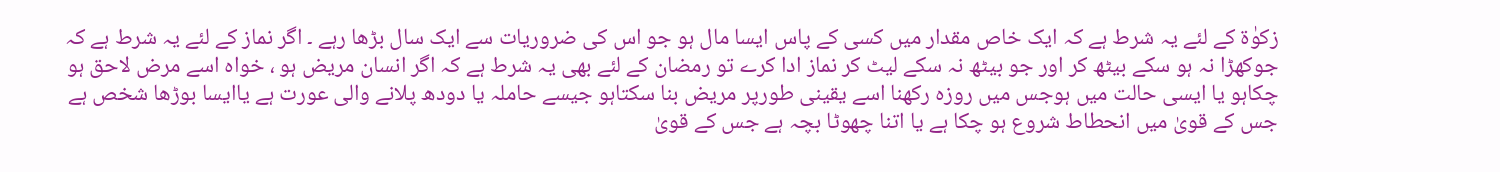زکوٰۃ کے لئے یہ شرط ہے کہ ایک خاص مقدار میں کسی کے پاس ایسا مال ہو جو اس کی ضروریات سے ایک سال بڑھا رہے ۔ اگر نماز کے لئے یہ شرط ہے کہ جوکھڑا نہ ہو سکے بیٹھ کر اور جو بیٹھ نہ سکے لیٹ کر نماز ادا کرے تو رمضان کے لئے بھی یہ شرط ہے کہ اگر انسان مریض ہو ، خواہ اسے مرض لاحق ہو چکاہو یا ایسی حالت میں ہوجس میں روزہ رکھنا اسے یقینی طورپر مریض بنا سکتاہو جیسے حاملہ یا دودھ پلانے والی عورت ہے یاایسا بوڑھا شخص ہے جس کے قویٰ میں انحطاط شروع ہو چکا ہے یا اتنا چھوٹا بچہ ہے جس کے قویٰ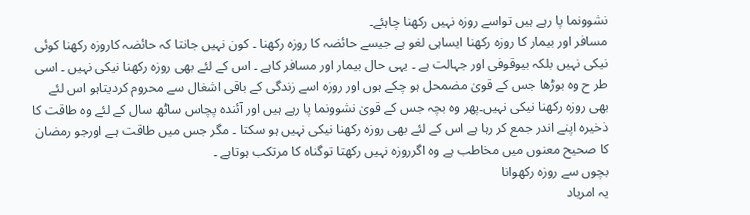نشوونما پا رہے ہیں تواسے روزہ نہیں رکھنا چاہئے۔
مسافر اور بیمار کا روزہ رکھنا ایساہی لغو ہے جیسے حائضہ کا روزہ رکھنا ۔ کون نہیں جانتا کہ حائضہ کاروزہ رکھنا کوئی نیکی نہیں بلکہ بیوقوفی اور جہالت ہے ۔ یہی حال بیمار اور مسافر کاہے ۔ اس کے لئے بھی روزہ رکھنا نیکی نہیں ۔ اسی طر ح وہ بوڑھا جس کے قویٰ مضمحل ہو چکے ہوں اور روزہ اسے زندگی کے باقی اشغال سے محروم کردیتاہو اس لئے بھی روزہ رکھنا نیکی نہیں۔پھر وہ بچہ جس کے قویٰ نشوونما پا رہے ہیں اور آئندہ پچاس ساٹھ سال کے لئے وہ طاقت کا ذخیرہ اپنے اندر جمع کر رہا ہے اس کے لئے بھی روزہ رکھنا نیکی نہیں ہو سکتا ۔ مگر جس میں طاقت ہـے اورجو رمضان کا صحیح معنوں میں مخاطب ہے وہ اگرروزہ نہیں رکھتا توگناہ کا مرتکب ہوتاہے ۔
بچوں سے روزہ رکھوانا
یہ امریاد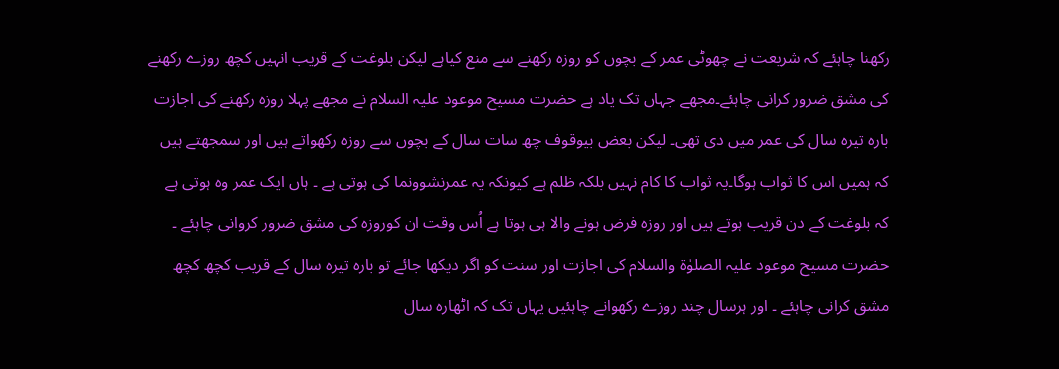رکھنا چاہئے کہ شریعت نے چھوٹی عمر کے بچوں کو روزہ رکھنے سے منع کیاہے لیکن بلوغت کے قریب انہیں کچھ روزے رکھنے کی مشق ضرور کرانی چاہئے۔مجھے جہاں تک یاد ہے حضرت مسیح موعود علیہ السلام نے مجھے پہلا روزہ رکھنے کی اجازت بارہ تیرہ سال کی عمر میں دی تھی۔ لیکن بعض بیوقوف چھ سات سال کے بچوں سے روزہ رکھواتے ہیں اور سمجھتے ہیں کہ ہمیں اس کا ثواب ہوگا۔یہ ثواب کا کام نہیں بلکہ ظلم ہے کیونکہ یہ عمرنشوونما کی ہوتی ہے ۔ ہاں ایک عمر وہ ہوتی ہے کہ بلوغت کے دن قریب ہوتے ہیں اور روزہ فرض ہونے والا ہی ہوتا ہے اُس وقت ان کوروزہ کی مشق ضرور کروانی چاہئے ۔
حضرت مسیح موعود علیہ الصلوٰۃ والسلام کی اجازت اور سنت کو اگر دیکھا جائے تو بارہ تیرہ سال کے قریب کچھ کچھ مشق کرانی چاہئے ۔ اور ہرسال چند روزے رکھوانے چاہئیں یہاں تک کہ اٹھارہ سال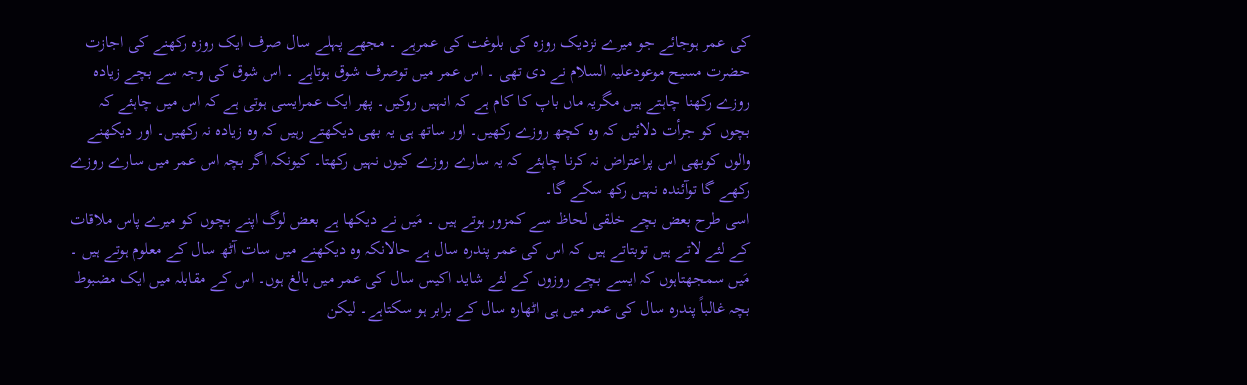کی عمر ہوجائے جو میرے نزدیک روزہ کی بلوغت کی عمرہے ۔ مجھے پہلے سال صرف ایک روزہ رکھنے کی اجازت حضرت مسیح موعودعلیہ السلام نے دی تھی ۔ اس عمر میں توصرف شوق ہوتاہے ۔ اس شوق کی وجہ سے بچے زیادہ روزے رکھنا چاہتے ہیں مگریہ ماں باپ کا کام ہے کہ انہیں روکیں۔ پھر ایک عمرایسی ہوتی ہے کہ اس میں چاہئے کہ بچوں کو جرأت دلائیں کہ وہ کچھ روزے رکھیں۔ اور ساتھ ہی یہ بھی دیکھتے رہیں کہ وہ زیادہ نہ رکھیں۔ اور دیکھنے والوں کوبھی اس پراعتراض نہ کرنا چاہئے کہ یہ سارے روزے کیوں نہیں رکھتا۔ کیونکہ اگر بچہ اس عمر میں سارے روزے رکھے گا توآئندہ نہیں رکھ سکے گا۔
اسی طرح بعض بچے خلقی لحاظ سے کمزور ہوتے ہیں ۔ مَیں نے دیکھا ہے بعض لوگ اپنے بچوں کو میرے پاس ملاقات کے لئے لاتے ہیں توبتاتے ہیں کہ اس کی عمر پندرہ سال ہے حالانکہ وہ دیکھنے میں سات آٹھ سال کے معلوم ہوتے ہیں ۔ مَیں سمجھتاہوں کہ ایسے بچے روزوں کے لئے شاید اکیس سال کی عمر میں بالغ ہوں۔ اس کے مقابلہ میں ایک مضبوط بچہ غالباً پندرہ سال کی عمر میں ہی اٹھارہ سال کے برابر ہو سکتاہے۔ لیکن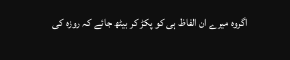اگروہ میرے ان الفاظ ہی کو پکڑ کر بیٹھ جائے کہ روزہ کی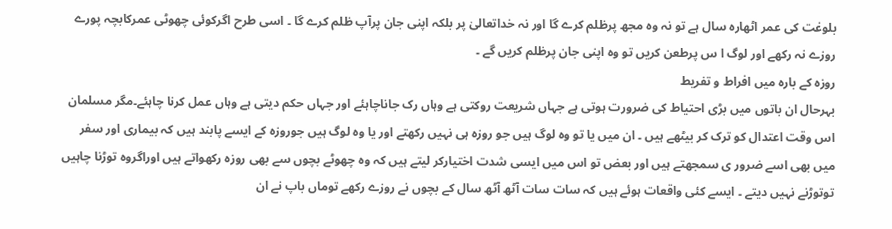بلوغت کی عمر اٹھارہ سال ہے تو نہ وہ مجھ پرظلم کرے گا اور نہ خداتعالیٰ پر بلکہ اپنی جان پرآپ ظلم کرے گا ۔ اسی طرح اگرکوئی چھوٹی عمرکابچہ پورے روزے نہ رکھے اور لوگ ا س پرطعن کریں تو وہ اپنی جان پرظلم کریں گے ۔
روزہ کے بارہ میں افراط و تفریط
بہرحال ان باتوں میں بڑی احتیاط کی ضرورت ہوتی ہے جہاں شریعت روکتی ہے وہاں رک جاناچاہئے اور جہاں حکم دیتی ہے وہاں عمل کرنا چاہئے۔مگر مسلمان اس وقت اعتدال کو ترک کر بیٹھے ہیں ۔ ان میں یا تو وہ لوگ ہیں جو روزہ ہی نہیں رکھتے اور یا وہ لوگ ہیں جوروزہ کے ایسے پابند ہیں کہ بیماری اور سفر میں بھی اسے ضرور ی سمجھتے ہیں اور بعض تو اس میں ایسی شدت اختیارکر لیتے ہیں کہ وہ چھوٹے بچوں سے بھی روزہ رکھواتے ہیں اوراگروہ توڑنا چاہیں توتوڑنے نہیں دیتے ۔ ایسے کئی واقعات ہوئے ہیں کہ سات سات آٹھ آٹھ سال کے بچوں نے روزے رکھے توماں باپ نے ان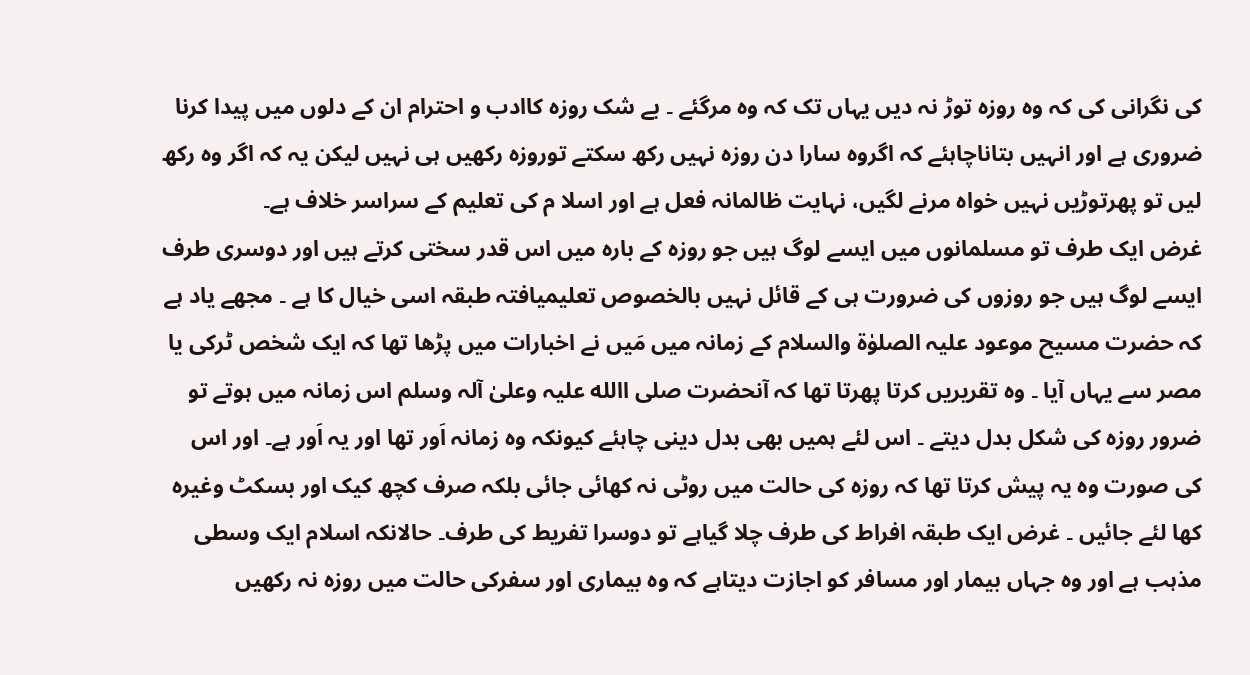کی نگرانی کی کہ وہ روزہ توڑ نہ دیں یہاں تک کہ وہ مرگئے ۔ بے شک روزہ کاادب و احترام ان کے دلوں میں پیدا کرنا ضروری ہے اور انہیں بتاناچاہئے کہ اگروہ سارا دن روزہ نہیں رکھ سکتے توروزہ رکھیں ہی نہیں لیکن یہ کہ اگر وہ رکھ لیں تو پھرتوڑیں نہیں خواہ مرنے لگیں، نہایت ظالمانہ فعل ہے اور اسلا م کی تعلیم کے سراسر خلاف ہے۔
غرض ایک طرف تو مسلمانوں میں ایسے لوگ ہیں جو روزہ کے بارہ میں اس قدر سختی کرتے ہیں اور دوسری طرف ایسے لوگ ہیں جو روزوں کی ضرورت ہی کے قائل نہیں بالخصوص تعلیمیافتہ طبقہ اسی خیال کا ہے ۔ مجھے یاد ہے کہ حضرت مسیح موعود علیہ الصلوٰۃ والسلام کے زمانہ میں مَیں نے اخبارات میں پڑھا تھا کہ ایک شخص ٹرکی یا مصر سے یہاں آیا ۔ وہ تقریریں کرتا پھرتا تھا کہ آنحضرت صلی االله علیہ وعلیٰ آلہ وسلم اس زمانہ میں ہوتے تو ضرور روزہ کی شکل بدل دیتے ۔ اس لئے ہمیں بھی بدل دینی چاہئے کیونکہ وہ زمانہ اَور تھا اور یہ اَور ہے۔ اور اس کی صورت وہ یہ پیش کرتا تھا کہ روزہ کی حالت میں روٹی نہ کھائی جائی بلکہ صرف کچھ کیک اور بسکٹ وغیرہ کھا لئے جائیں ۔ غرض ایک طبقہ افراط کی طرف چلا گیاہے تو دوسرا تفریط کی طرف۔ حالانکہ اسلام ایک وسطی مذہب ہے اور وہ جہاں بیمار اور مسافر کو اجازت دیتاہے کہ وہ بیماری اور سفرکی حالت میں روزہ نہ رکھیں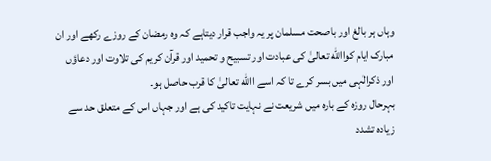وہاں ہر بالغ اور باصحت مسلمان پر یہ واجب قرار دیتاہے کہ وہ رمضان کے روزے رکھے اور ان مبارک ایام کواالله تعالیٰ کی عبادت اور تسبیح و تحمید اور قرآن کریم کی تلاوت اور دعاؤں اور ذکرالٰہی میں بسر کرے تا کہ اسے االله تعالیٰ کا قرب حاصل ہو۔
بہرحال روزہ کے بارہ میں شریعت نے نہایت تاکید کی ہے اور جہاں اس کے متعلق حد سے زیادہ تشدد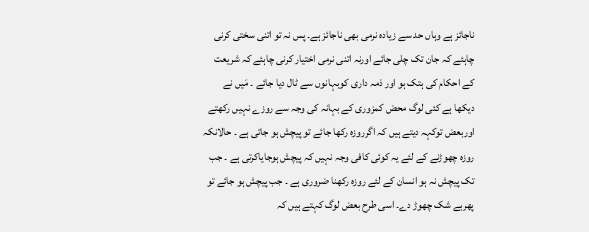ناجائز ہے وہاں حد سے زیادہ نرمی بھی ناجائز ہے۔ پس نہ تو اتنی سختی کرنی چاہئے کہ جان تک چلی جائے اورنہ اتنی نرمی اختیار کرنی چاہئے کہ شریعت کے احکام کی ہتک ہو اور ذمہ داری کوبہانوں سے ٹال دیا جائے ۔ مَیں نے دیکھا ہے کئی لوگ محض کمزوری کے بہانہ کی وجہ سے روزے نہیں رکھتے اوربعض توکہہ دیتے ہیں کہ اگرروزہ رکھا جائے تو پیچش ہو جاتی ہے ۔ حالانکہ روزہ چھوڑنے کے لئے یہ کوئی کافی وجہ نہیں کہ پیچش ہوجایاکرتی ہے ۔ جب تک پیچش نہ ہو انسان کے لئے روزہ رکھنا ضروری ہے ۔ جب پیچش ہو جائے تو پھربے شک چھوڑ دے۔ اسی طرح بعض لوگ کہتے ہیں کہ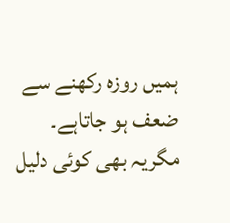ہمیں روزہ رکھنے سے ضعف ہو جاتاہے۔ مگریہ بھی کوئی دلیل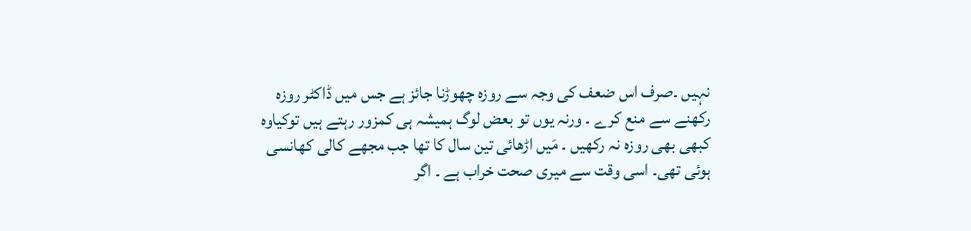نہیں ۔صرف اس ضعف کی وجہ سے روزہ چھوڑنا جائز ہے جس میں ڈاکٹر روزہ رکھنے سے منع کرے ۔ ورنہ یوں تو بعض لوگ ہمیشہ ہی کمزور رہتے ہیں توکیاوہ کبھی بھی روزہ نہ رکھیں ۔ مَیں اڑھائی تین سال کا تھا جب مجھے کالی کھانسی ہوئی تھی۔ اسی وقت سے میری صحت خراب ہے ۔ اگر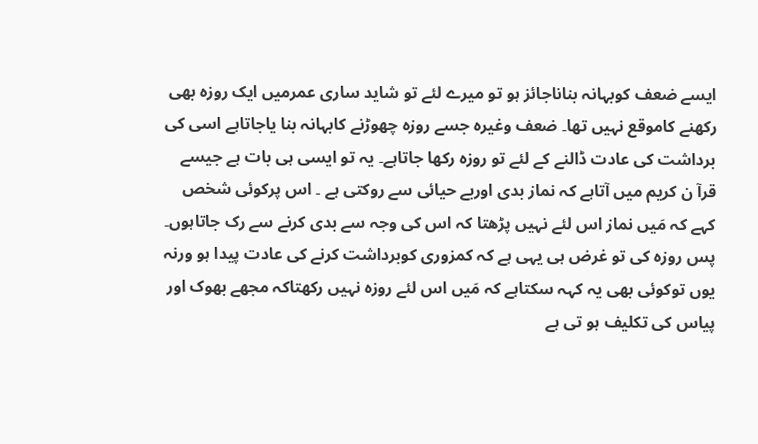ایسے ضعف کوبہانہ بناناجائز ہو تو میرے لئے تو شاید ساری عمرمیں ایک روزہ بھی رکھنے کاموقع نہیں تھا۔ ضعف وغیرہ جسے روزہ چھوڑنے کابہانہ بنا یاجاتاہے اسی کی برداشت کی عادت ڈالنے کے لئے تو روزہ رکھا جاتاہے۔ یہ تو ایسی ہی بات ہے جیسے قرآ ن کریم میں آتاہے کہ نماز بدی اوربے حیائی سے روکتی ہے ۔ اس پرکوئی شخص کہے کہ مَیں نماز اس لئے نہیں پڑھتا کہ اس کی وجہ سے بدی کرنے سے رک جاتاہوں۔ پس روزہ کی تو غرض ہی یہی ہے کہ کمزوری کوبرداشت کرنے کی عادت پیدا ہو ورنہ یوں توکوئی بھی یہ کہہ سکتاہے کہ مَیں اس لئے روزہ نہیں رکھتاکہ مجھے بھوک اور پیاس کی تکلیف ہو تی ہے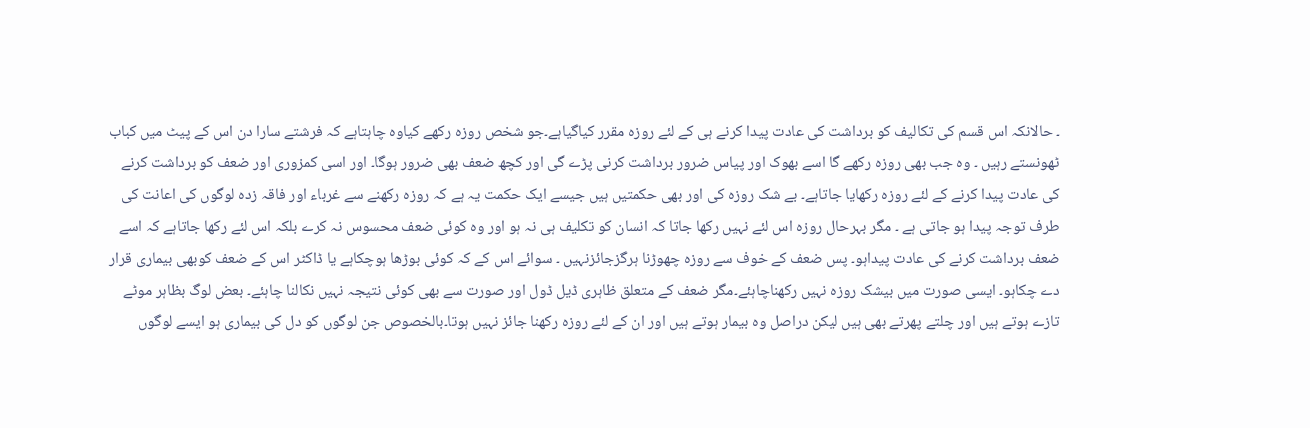۔ حالانکہ اس قسم کی تکالیف کو برداشت کی عادت پیدا کرنے ہی کے لئے روزہ مقرر کیاگیاہے۔جو شخص روزہ رکھے کیاوہ چاہتاہے کہ فرشتے سارا دن اس کے پیٹ میں کباب ٹھونستے رہیں ۔ وہ جب بھی روزہ رکھے گا اسے بھوک اور پیاس ضرور برداشت کرنی پڑے گی اور کچھ ضعف بھی ضرور ہوگا۔ اور اسی کمزوری اور ضعف کو برداشت کرنے کی عادت پیدا کرنے کے لئے روزہ رکھایا جاتاہے۔ بے شک روزہ کی اور بھی حکمتیں ہیں جیسے ایک حکمت یہ ہے کہ روزہ رکھنے سے غرباء اور فاقہ زدہ لوگوں کی اعانت کی طرف توجہ پیدا ہو جاتی ہے ۔ مگر بہرحال روزہ اس لئے نہیں رکھا جاتا کہ انسان کو تکلیف ہی نہ ہو اور وہ کوئی ضعف محسوس نہ کرے بلکہ اس لئے رکھا جاتاہے کہ اسے ضعف برداشت کرنے کی عادت پیداہو۔ پس ضعف کے خوف سے روزہ چھوڑنا ہرگزجائزنہیں ۔ سوائے اس کے کہ کوئی بوڑھا ہوچکاہے یا ڈاکٹر اس کے ضعف کوبھی بیماری قرار دے چکاہو۔ ایسی صورت میں بیشک روزہ نہیں رکھناچاہئے۔مگر ضعف کے متعلق ظاہری ڈیل ڈول اور صورت سے بھی کوئی نتیجہ نہیں نکالنا چاہئے۔ بعض لوگ بظاہر موٹے تازے ہوتے ہیں اور چلتے پھرتے بھی ہیں لیکن دراصل وہ بیمار ہوتے ہیں اور ان کے لئے روزہ رکھنا جائز نہیں ہوتا۔بالخصوص جن لوگوں کو دل کی بیماری ہو ایسے لوگوں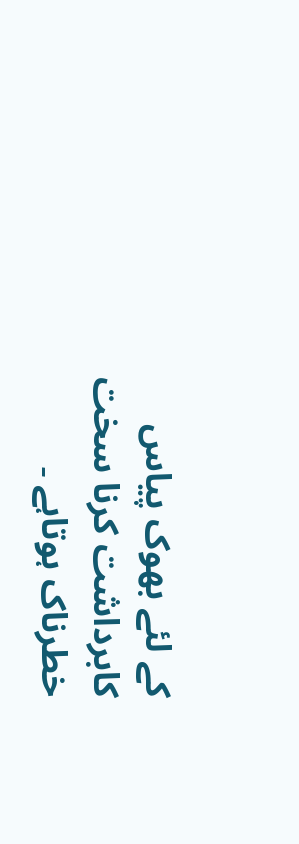کے لئے بھوک پیاس کابرداشت کرنا سخت خطرناک ہوتاہے ۔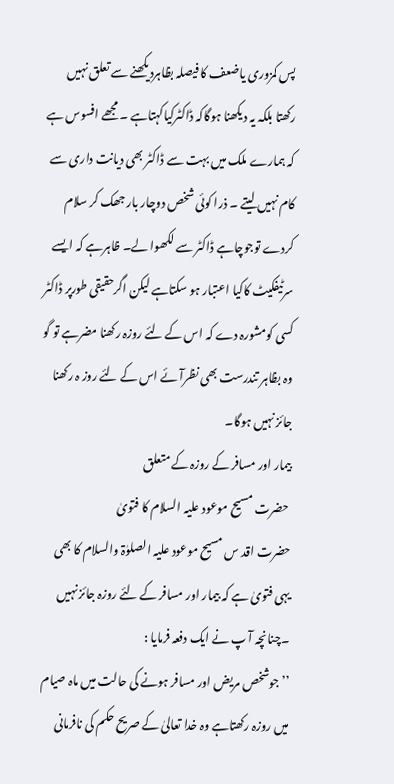پس کمزوری یاضعف کا فیصلہ بظاہردیکھنے سے تعلق نہیں رکھتا بلکہ یہ دیکھنا ہوگاکہ ڈاکٹرکیاکہتاہے ۔ مجھے افسوس ہے کہ ہمارے ملک میں بہت سے ڈاکٹر بھی دیانت داری سے کام نہیں لیتے ۔ ذرا کوئی شخص دوچار بار جھک کر سلام کردے توجوچاہے ڈاکٹر سے لکھوا لے۔ ظاہرہے کہ ایسے سرٹیفکیٹ کاکیا اعتبار ہو سکتاہے لیکن اگرحقیقی طورپر ڈاکٹر کسی کومشورہ دے کہ اس کے لئے روزہ رکھنا مضرہے تو گو وہ بظاہر تندرست بھی نظرآئے اس کے لئے روز ہ رکھنا جائز نہیں ہوگا۔
بیمار اور مسافر کے روزہ کے متعلق
 حضرت مسیح موعود علیہ السلام کا فتویٰ
حضرت اقد س مسیح موعود علیہ الصلوٰۃ والسلام کا بھی یہی فتویٰ ہے کہ بیمار اور مسافر کے لئے روزہ جائز نہیں ۔چنانچہ آ پ نے ایک دفعہ فرمایا :
’’جوشخص مریض اور مسافر ہونے کی حالت میں ماہ صیام میں روزہ رکھتاہے وہ خدا تعالیٰ کے صریح حکم کی نافرمانی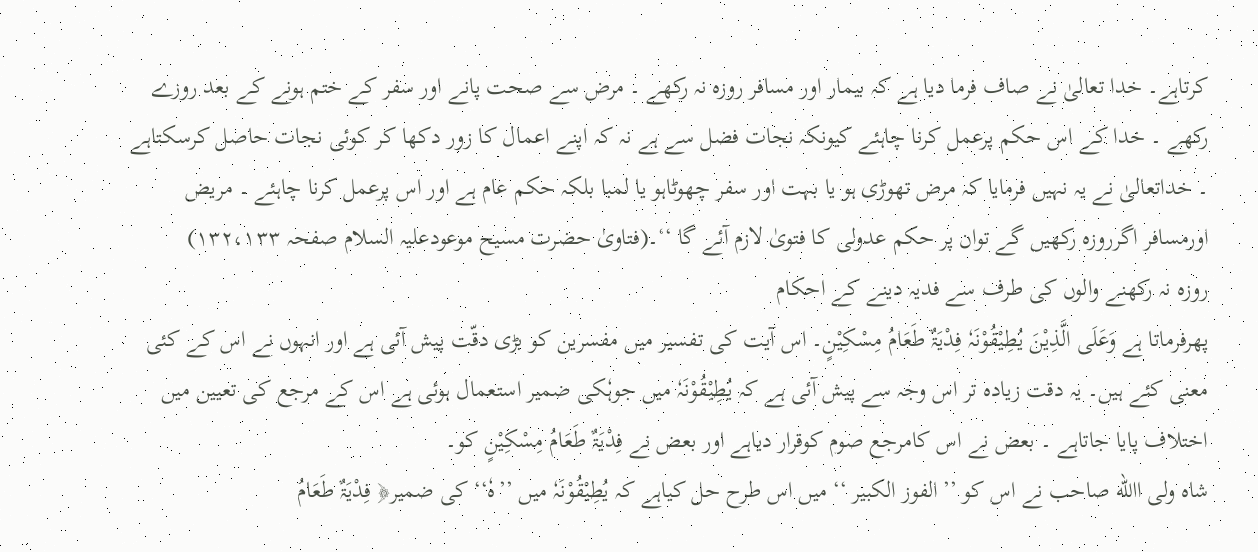کرتاہے۔ خدا تعالیٰ نے صاف فرما دیا ہے کہ بیمار اور مسافر روزہ نہ رکھے ۔ مرض سے صحت پانے اور سفر کے ختم ہونے کے بعد روزے رکھے ۔ خدا کے اس حکم پرعمل کرنا چاہئے کیونکہ نجات فضل سے ہے نہ کہ اپنے اعمال کا زور دکھا کر کوئی نجات حاصل کرسکتاہے ۔ خداتعالیٰ نے یہ نہیں فرمایا کہ مرض تھوڑی ہو یا بہت اور سفر چھوٹاہو یا لمبا بلکہ حکم عام ہے اور اس پرعمل کرنا چاہئے ۔ مریض اورمسافر اگرروزہ رکھیں گے توان پر حکم عدولی کا فتویٰ لازم آئے گا ‘‘۔(فتاویٰ حضرت مسیح موعودعلیہ السلام صفحہ ۱۳۲،۱۳۳)
روزہ نہ رکھنے والوں کی طرف سے فدیہ دینے کے احکام
پھرفرماتا ہے وَعَلَی الَّذِیْنَ یُطِیْقُوْنَہٗ فِدْیَۃٌ طَعَامُ مِسْکِیْنٍ۔ اس آیت کی تفسیر میں مفسرین کو بڑی دقّت پیش آئی ہے اور انہوں نے اس کے کئی معنی کئے ہیں۔ یہ دقت زیادہ تر اس وجہ سے پیش آئی ہے کہ یُطِیْقُوْنَہٗ میں جوہٗکی ضمیر استعمال ہوئی ہے اس کے مرجع کی تعیین میں اختلاف پایا جاتاہے ۔ بعض نے اس کامرجع صوم کوقرار دیاہے اور بعض نے فِدْیَۃٌ طَعَامُ مِسْکِیْنٍ کو۔
شاہ ولی االله صاحب نے اس کو ’’الفوز الکبیر ‘‘ میں اس طرح حل کیاہے کہ یُطِیْقُوْنَہٗ میں ’’ہٗ‘‘ کی ضمیر﴿ فِدْیَۃٌ طَعَامُ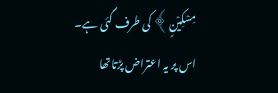مِسْکِیْنٍ﴾ کی طرف گئی ہے۔ اس پر یہ اعتراض پڑتاتھا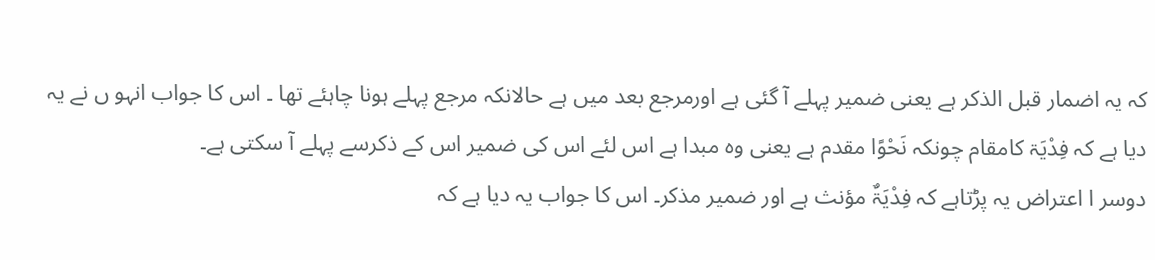کہ یہ اضمار قبل الذکر ہے یعنی ضمیر پہلے آ گئی ہے اورمرجع بعد میں ہے حالانکہ مرجع پہلے ہونا چاہئے تھا ۔ اس کا جواب انہو ں نے یہ دیا ہے کہ فِدْیَۃ کامقام چونکہ نَحْوًا مقدم ہے یعنی وہ مبدا ہے اس لئے اس کی ضمیر اس کے ذکرسے پہلے آ سکتی ہے۔
دوسر ا اعتراض یہ پڑتاہے کہ فِدْیَۃٌ مؤنث ہے اور ضمیر مذکر۔ اس کا جواب یہ دیا ہے کہ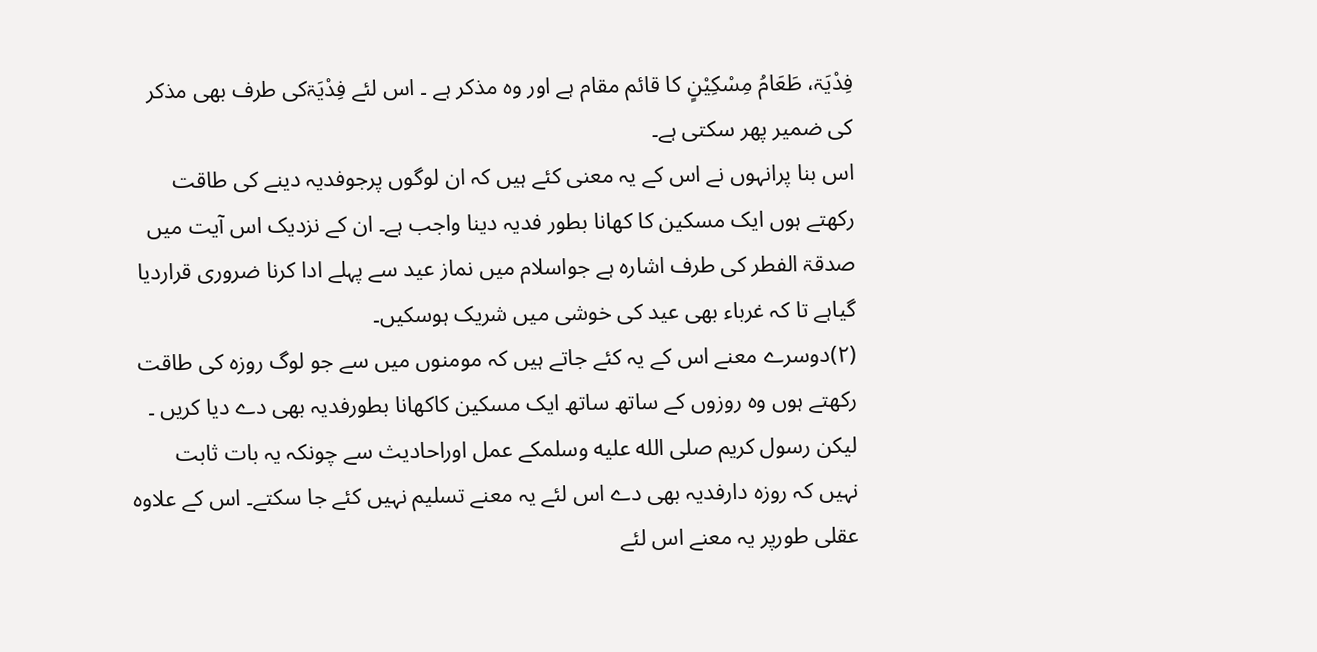فِدْیَۃ، طَعَامُ مِسْکِیْنٍ کا قائم مقام ہے اور وہ مذکر ہے ۔ اس لئے فِدْیَۃکی طرف بھی مذکر کی ضمیر پھر سکتی ہے۔
اس بنا پرانہوں نے اس کے یہ معنی کئے ہیں کہ ان لوگوں پرجوفدیہ دینے کی طاقت رکھتے ہوں ایک مسکین کا کھانا بطور فدیہ دینا واجب ہے۔ ان کے نزدیک اس آیت میں صدقۃ الفطر کی طرف اشارہ ہے جواسلام میں نماز عید سے پہلے ادا کرنا ضروری قراردیا گیاہے تا کہ غرباء بھی عید کی خوشی میں شریک ہوسکیں۔
(۲)دوسرے معنے اس کے یہ کئے جاتے ہیں کہ مومنوں میں سے جو لوگ روزہ کی طاقت رکھتے ہوں وہ روزوں کے ساتھ ساتھ ایک مسکین کاکھانا بطورفدیہ بھی دے دیا کریں ۔ لیکن رسول کریم صلى الله عليه وسلمکے عمل اوراحادیث سے چونکہ یہ بات ثابت نہیں کہ روزہ دارفدیہ بھی دے اس لئے یہ معنے تسلیم نہیں کئے جا سکتے۔ اس کے علاوہ عقلی طورپر یہ معنے اس لئے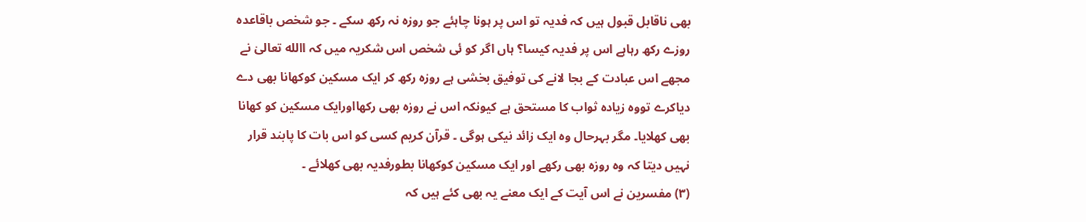بھی ناقابل قبول ہیں کہ فدیہ تو اس پر ہونا چاہئے جو روزہ نہ رکھ سکے ۔ جو شخص باقاعدہ روزے رکھ رہاہے اس پر فدیہ کیسا؟ ہاں اگر کو ئی شخص اس شکریہ میں کہ االله تعالیٰ نے مجھے اس عبادت کے بجا لانے کی توفیق بخشی ہے روزہ رکھ کر ایک مسکین کوکھانا بھی دے دیاکرے تووہ زیادہ ثواب کا مستحق ہے کیونکہ اس نے روزہ بھی رکھااورایک مسکین کو کھانا بھی کھلایا۔ مگر بہرحال وہ ایک زائد نیکی ہوگی ۔ قرآن کریم کسی کو اس بات کا پابند قرار نہیں دیتا کہ وہ روزہ بھی رکھے اور ایک مسکین کوکھانا بطورفدیہ بھی کھلائے ۔
(۳) مفسرین نے اس آیت کے ایک معنے یہ بھی کئے ہیں کہ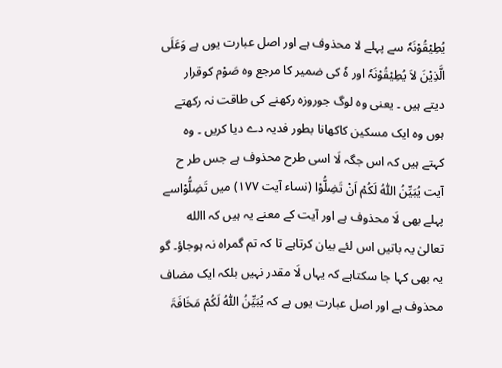یُطِیْقُوْنَہٗ سے پہلے لا محذوف ہے اور اصل عبارت یوں ہے وَعَلَی الَّذِیْنَ لاَ یُطِیْقُوْنَہٗ اور ہٗ کی ضمیر کا مرجع وہ صَوْم کوقرار دیتے ہیں ۔ یعنی وہ لوگ جوروزہ رکھنے کی طاقت نہ رکھتے ہوں وہ ایک مسکین کاکھانا بطور فدیہ دے دیا کریں ۔ وہ کہتے ہیں کہ اس جگہ لَا اسی طرح محذوف ہے جس طر ح آیت یُبَیِّنُ اللّٰہُ لَکُمْ اَنْ تَضِلُّوْا (نساء آیت ۱۷۷) میں تَضِلُّوْاسے پہلے بھی لَا محذوف ہے اور آیت کے معنے یہ ہیں کہ االله تعالیٰ یہ باتیں اس لئے بیان کرتاہے تا کہ تم گمراہ نہ ہوجاؤ۔ گو یہ بھی کہا جا سکتاہے کہ یہاں لَا مقدر نہیں بلکہ ایک مضاف محذوف ہے اور اصل عبارت یوں ہے کہ یُبَیِّنُ اللّٰہُ لَکُمْ مَخَافَۃَ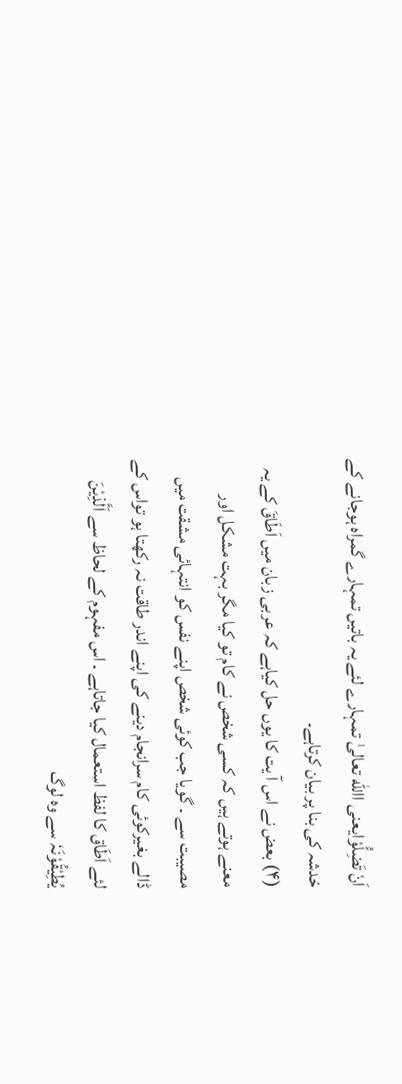اَنْ تَضِلُّوْایعنی االله تعالیٰ تمہارے لئے یہ باتیں تمہارے گمراہ ہوجانے کے خدشہ کی بنا پر بیان کرتاہے۔
(۴) بعض نے اس آ یت کا یوں حل کیاہے کہ عربی زبان میں اَطَاقَ کے یہ معنے ہوتے ہیں کہ کسی شخص نے کام تو کیا مگر بہت مشکل اور مصیبت سے ۔ گویا جب کوئی شخص اپنے نفس کو انتہائی مشقت میں ڈالے بغیرکوئی کام سرانجام دینے کی اپنے اندر طاقت نہ رکھتا ہو تواس کے لئے اَطَاق کا لفظ استعمال کیا جاتاہے ۔ اس مفہوم کے لحاظ سے اَلَّذِیْنَ یُطِیْقُوْنَہٗ سے وہ لوگ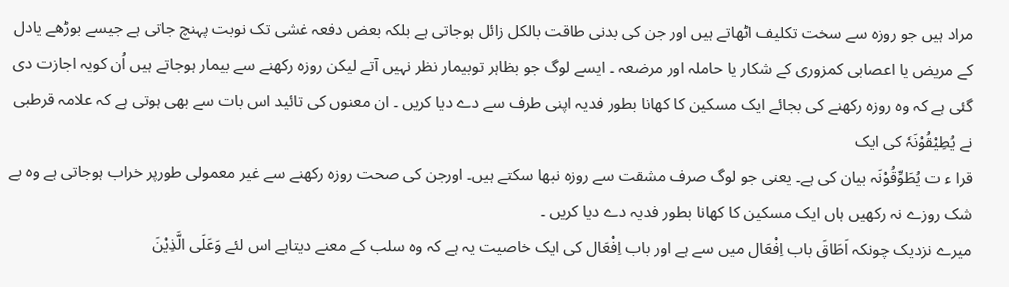مراد ہیں جو روزہ سے سخت تکلیف اٹھاتے ہیں اور جن کی بدنی طاقت بالکل زائل ہوجاتی ہے بلکہ بعض دفعہ غشی تک نوبت پہنچ جاتی ہے جیسے بوڑھے یادل کے مریض یا اعصابی کمزوری کے شکار یا حاملہ اور مرضعہ ۔ ایسے لوگ جو بظاہر توبیمار نظر نہیں آتے لیکن روزہ رکھنے سے بیمار ہوجاتے ہیں اُن کویہ اجازت دی گئی ہے کہ وہ روزہ رکھنے کی بجائے ایک مسکین کا کھانا بطور فدیہ اپنی طرف سے دے دیا کریں ۔ ان معنوں کی تائید اس بات سے بھی ہوتی ہے کہ علامہ قرطبی نے یُطِیْقُوْنَہٗ کی ایک
قرا ء ت یُطَوِّقُوْنَہ بیان کی ہے۔ یعنی جو لوگ صرف مشقت سے روزہ نبھا سکتے ہیں۔ اورجن کی صحت روزہ رکھنے سے غیر معمولی طورپر خراب ہوجاتی ہے وہ بے شک روزے نہ رکھیں ہاں ایک مسکین کا کھانا بطور فدیہ دے دیا کریں ۔
میرے نزدیک چونکہ اَطَاقَ باب اِفْعَال میں سے ہے اور باب اِفْعَال کی ایک خاصیت یہ ہے کہ وہ سلب کے معنے دیتاہے اس لئے وَعَلَی الَّذِیْنَ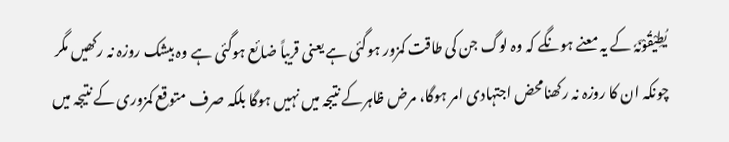یُطِیْقُوْنَہٗ کے یہ معنے ہونگے کہ وہ لوگ جن کی طاقت کمزور ہوگئی ہے یعنی قریباً ضائع ہوگئی ہے وہ بیشک روزہ نہ رکھیں مگر چونکہ ان کا روزہ نہ رکھنامحض اجتہادی امر ہوگا، مرض ظاہرکے نتیجہ میں نہیں ہوگا بلکہ صرف متوقع کمزوری کے نتیجہ میں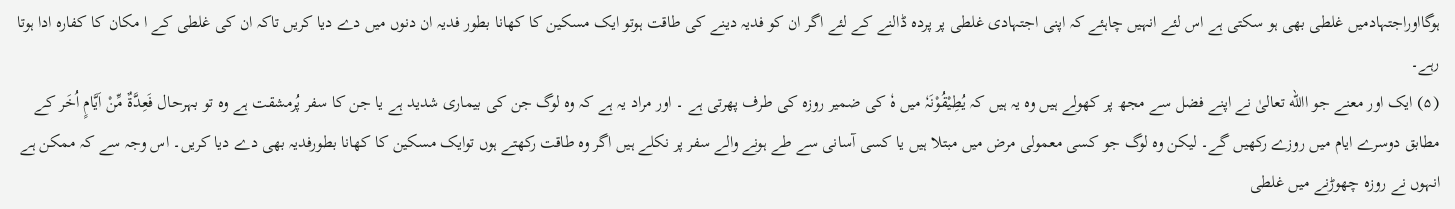ہوگااوراجتہادمیں غلطی بھی ہو سکتی ہے اس لئے انہیں چاہئے کہ اپنی اجتہادی غلطی پر پردہ ڈالنے کے لئے اگر ان کو فدیہ دینے کی طاقت ہوتو ایک مسکین کا کھانا بطور فدیہ ان دنوں میں دے دیا کریں تاکہ ان کی غلطی کے ا مکان کا کفارہ ادا ہوتا رہے۔
(۵) ایک اور معنے جو االله تعالیٰ نے اپنے فضل سے مجھ پر کھولے ہیں وہ یہ ہیں کہ یُطِیْقُوْنَہٗ میں ہٗ کی ضمیر روزہ کی طرف پھرتی ہے ۔ اور مراد یہ ہے کہ وہ لوگ جن کی بیماری شدید ہے یا جن کا سفر پُرمشقت ہے وہ تو بہرحال فَعِدَّۃٌ مِّنْ اَیَّامٍ اُخَر کے مطابق دوسرے ایام میں روزے رکھیں گے۔ لیکن وہ لوگ جو کسی معمولی مرض میں مبتلا ہیں یا کسی آسانی سے طے ہونے والے سفر پر نکلے ہیں اگر وہ طاقت رکھتے ہوں توایک مسکین کا کھانا بطورفدیہ بھی دے دیا کریں۔ اس وجہ سے کہ ممکن ہے انہوں نے روزہ چھوڑنے میں غلطی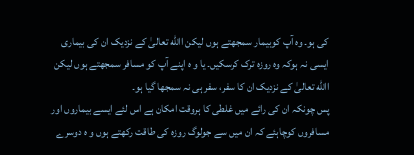کی ہو۔ وہ آپ کوبیمار سمجھتے ہوں لیکن االله تعالیٰ کے نزدیک ان کی بیماری ایسی نہ ہوکہ وہ روزہ ترک کرسکیں۔ یا و ہ اپنے آپ کو مسافر سمجھتے ہوں لیکن االله تعالیٰ کے نزدیک ان کا سفر، سفر ہی نہ سمجھا گیا ہو۔
پس چونکہ ان کی رائے میں غلطی کا ہروقت امکان ہے اس لئے ایسے بیماروں اور مسافروں کوچاہئے کہ ان میں سے جولوگ روزہ کی طاقت رکھتے ہوں و ہ دوسرے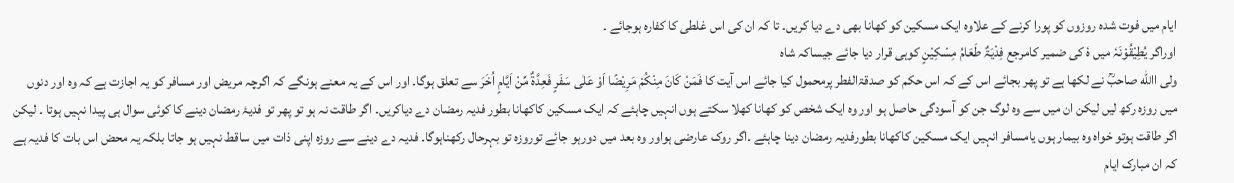ایام میں فوت شدہ روزوں کو پورا کرنے کے علاوہ ایک مسکین کو کھانا بھی دے دیا کریں۔ تا کہ ان کی اس غلطی کا کفارہ ہوجائے ۔
اوراگر یُطِیْقُوْنَہٗ میں ہٗ کی ضمیر کامرجع فِدْیَۃٌ طَعَامُ مِسْکِیْنٍ کوہی قرار دیا جائے جیساکہ شاہ
ولی االله صاحبؒ نے لکھا ہے تو پھر بجائے اس کے کہ اس حکم کو صدقۃالفطر پرمحمول کیا جائے اس آیت کا فَمَنْ کَانَ مِنْکُمْ مَرِیْضًا اَوْ عَلٰی سَفَرٍ فَعِدَّۃٌ مِّنْ اَیَّامٍ اُخَرَ سے تعلق ہوگا۔ اور اس کے یہ معنے ہونگے کہ اگرچہ مریض اور مسافر کو یہ اجازت ہے کہ وہ اور دنوں میں روزہ رکھ لیں لیکن ان میں سے وہ لوگ جن کو آسودگی حاصل ہو اور وہ ایک شخص کو کھانا کھلا سکتے ہوں انہیں چاہئے کہ ایک مسکین کاکھانا بطور فدیہ رمضان دے دیاکریں۔ اگر طاقت نہ ہو تو پھر تو فدیۂ رمضان دینے کا کوئی سوال ہی پیدا نہیں ہوتا ۔ لیکن اگر طاقت ہوتو خواہ وہ بیمار ہوں یامسافر انہیں ایک مسکین کاکھانا بطورفدیہ رمضان دینا چاہئے ۔اگر روک عارضی ہواور وہ بعد میں دورہو جائے توروزہ تو بہرحال رکھناہوگا۔ فدیہ دے دینے سے روزہ اپنی ذات میں ساقط نہیں ہو جاتا بلکہ یہ محض اس بات کا فدیہ ہے کہ ان مبارک ایام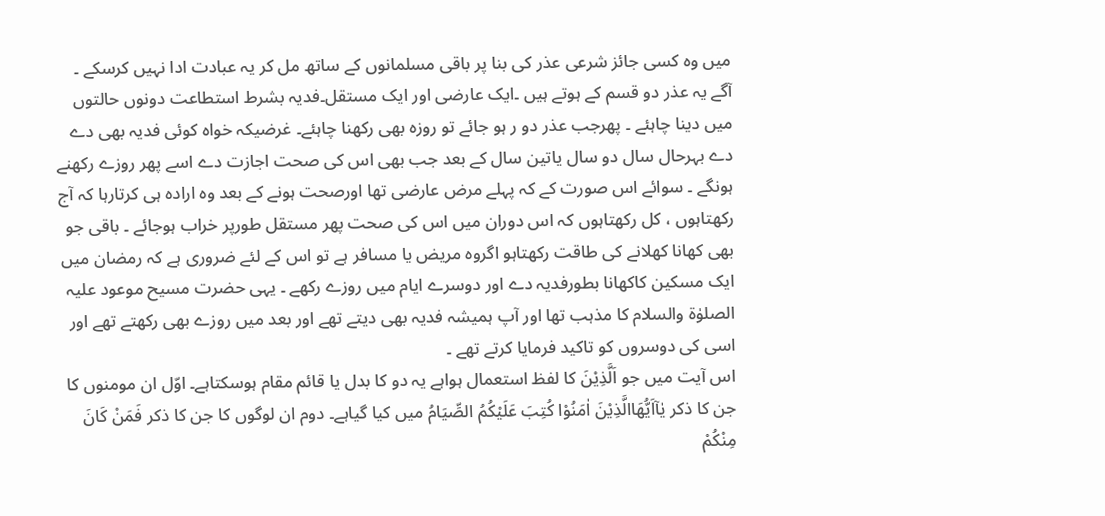میں وہ کسی جائز شرعی عذر کی بنا پر باقی مسلمانوں کے ساتھ مل کر یہ عبادت ادا نہیں کرسکے ۔ آگے یہ عذر دو قسم کے ہوتے ہیں ۔ایک عارضی اور ایک مستقل۔فدیہ بشرط استطاعت دونوں حالتوں میں دینا چاہئے ۔ پھرجب عذر دو ر ہو جائے تو روزہ بھی رکھنا چاہئے۔ غرضیکہ خواہ کوئی فدیہ بھی دے دے بہرحال سال دو سال یاتین سال کے بعد جب بھی اس کی صحت اجازت دے اسے پھر روزے رکھنے ہونگے ۔ سوائے اس صورت کے کہ پہلے مرض عارضی تھا اورصحت ہونے کے بعد وہ ارادہ ہی کرتارہا کہ آج رکھتاہوں ، کل رکھتاہوں کہ اس دوران میں اس کی صحت پھر مستقل طورپر خراب ہوجائے ۔ باقی جو بھی کھانا کھلانے کی طاقت رکھتاہو اگروہ مریض یا مسافر ہے تو اس کے لئے ضروری ہے کہ رمضان میں ایک مسکین کاکھانا بطورفدیہ دے اور دوسرے ایام میں روزے رکھے ۔ یہی حضرت مسیح موعود علیہ الصلوٰۃ والسلام کا مذہب تھا اور آپ ہمیشہ فدیہ بھی دیتے تھے اور بعد میں روزے بھی رکھتے تھے اور اسی کی دوسروں کو تاکید فرمایا کرتے تھے ۔
اس آیت میں جو اَلَّذِیْنَ کا لفظ استعمال ہواہے یہ دو کا بدل یا قائم مقام ہوسکتاہے۔ اوّل ان مومنوں کا جن کا ذکر یٰآاَیُّھَاالَّذِیْنَ اٰمَنُوْا کُتِبَ عَلَیْکُمُ الصِّیَامُ میں کیا گیاہے۔ دوم ان لوگوں کا جن کا ذکر فَمَنْ کَانَ مِنْکُمْ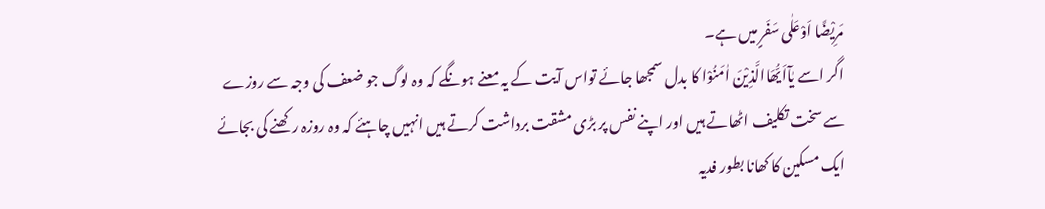مَرِیْضًا اَوْعَلٰی سَفَرٍ میں ہے۔
اگر اسے یٰآاَیُّھَاالَّذِیْنَ اٰمَنُوْا کا بدل سمجھا جائے تواس آیت کے یہ معنے ہونگے کہ وہ لوگ جو ضعف کی وجہ سے روزے سے سخت تکلیف اٹھاتے ہیں اور اپنے نفس پر بڑی مشقت برداشت کرتے ہیں انہیں چاہئے کہ وہ روزہ رکھنے کی بجائے ایک مسکین کا کھانا بطور فدیہ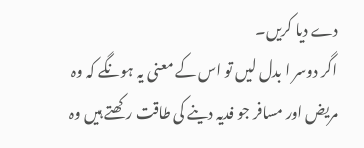دے دیا کریں۔
اگر دوسر ا بدل لیں تو اس کے معنی یہ ہونگے کہ وہ مریض اور مسافر جو فدیہ دینے کی طاقت رکھتے ہیں وہ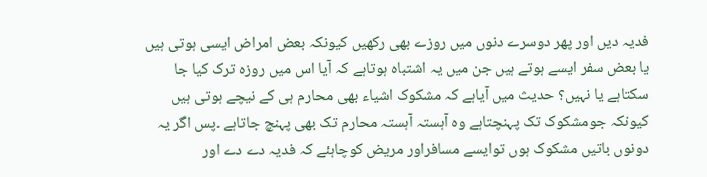فدیہ دیں اور پھر دوسرے دنوں میں روزے بھی رکھیں کیونکہ بعض امراض ایسی ہوتی ہیں یا بعض سفر ایسے ہوتے ہیں جن میں یہ اشتباہ ہوتاہے کہ آیا اس میں روزہ ترک کیا جا سکتاہے یا نہیں؟ حدیث میں آیاہے کہ مشکوک اشیاء بھی محارم ہی کے نیچے ہوتی ہیں کیونکہ جومشکوک تک پہنچتاہے وہ آہستہ آہستہ محارم تک بھی پہنچ جاتاہے ۔پس اگر یہ دونوں باتیں مشکوک ہوں توایسے مسافراور مریض کوچاہئے کہ فدیہ دے دے اور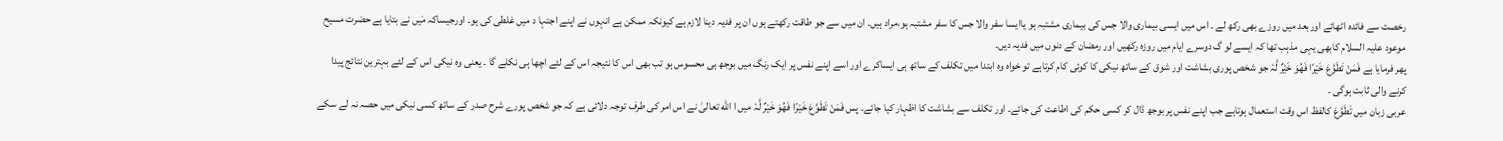رخصت سے فائدہ اٹھائے اوربعد میں روزے بھی رکھ لے ۔ اس میں ایسی بیماری والا جس کی بیماری مشتبہ ہو یاایسا سفر والا جس کا سفر مشتبہ ہو،مراد ہیں۔ ان میں سے جو طاقت رکھتے ہوں ان پر فدیہ دینا لازم ہے کیونکہ ممکن ہے انہوں نے اپنے اجتہا د میں غلطی کی ہو۔ اورجیساکہ مَیں نے بتایا ہے حضرت مسیح موعود علیہ السلام کابھی یہی مذہب تھا کہ ایسے لو گ دوسرے ایام میں روزہ رکھیں اور رمضان کے دنوں میں فدیہ دیں۔
پھر فرمایا ہے فَمَنْ تَطَوَّعَ خَیْرًا فَھُوَ خَیْرٌ لَّہٗ جو شخص پوری بشاشت اور شوق کے ساتھ نیکی کا کوئی کام کرتاہے تو خواہ وہ ابتدا میں تکلف کے ساتھ ہی ایساکرے اور اسے اپنے نفس پر ایک رنگ میں بوجھ ہی محسوس ہو تب بھی اس کا نتیجہ اس کے لئے اچھا ہی نکلے گا ۔ یعنی وہ نیکی اس کے لئے بہترین نتائج پیدا کرنے والی ثابت ہوگی ۔
عربی زبان میں تَطَوَّعَ کالفظ اس وقت استعمال ہوتاہے جب اپنے نفس پر بوجھ ڈال کر کسی حکم کی اطاعت کی جائے۔ اور تکلف سے بشاشت کا اظہار کیا جائے۔ پس فَمَنْ تَطَوَّعَ خَیْرًا فَھُوَ خَیْرٌ لَّہٗ میں ا الله تعالیٰ نے اس امر کی طرف توجہ دلائی ہے کہ جو شخص پورے شرح صدر کے ساتھ کسی نیکی میں حصہ نہ لے سکے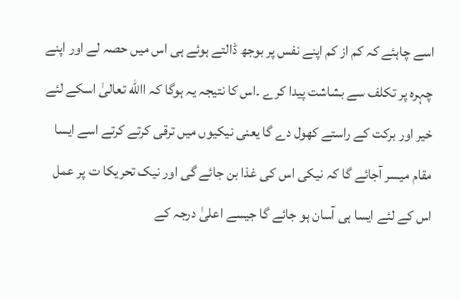اسے چاہئے کہ کم از کم اپنے نفس پر بوجھ ڈالتے ہوئے ہی اس میں حصہ لے اور اپنے چہرہ پر تکلف سے بشاشت پیدا کرے ۔اس کا نتیجہ یہ ہوگا کہ االله تعالیٰ اسکے لئے خیر اور برکت کے راستے کھول دے گا یعنی نیکیوں میں ترقی کرتے کرتے اسے ایسا مقام میسر آجائے گا کہ نیکی اس کی غذا بن جائے گی اور نیک تحریکا ت پر عمل اس کے لئے ایسا ہی آسان ہو جائے گا جیسے اعلیٰ درجہ کے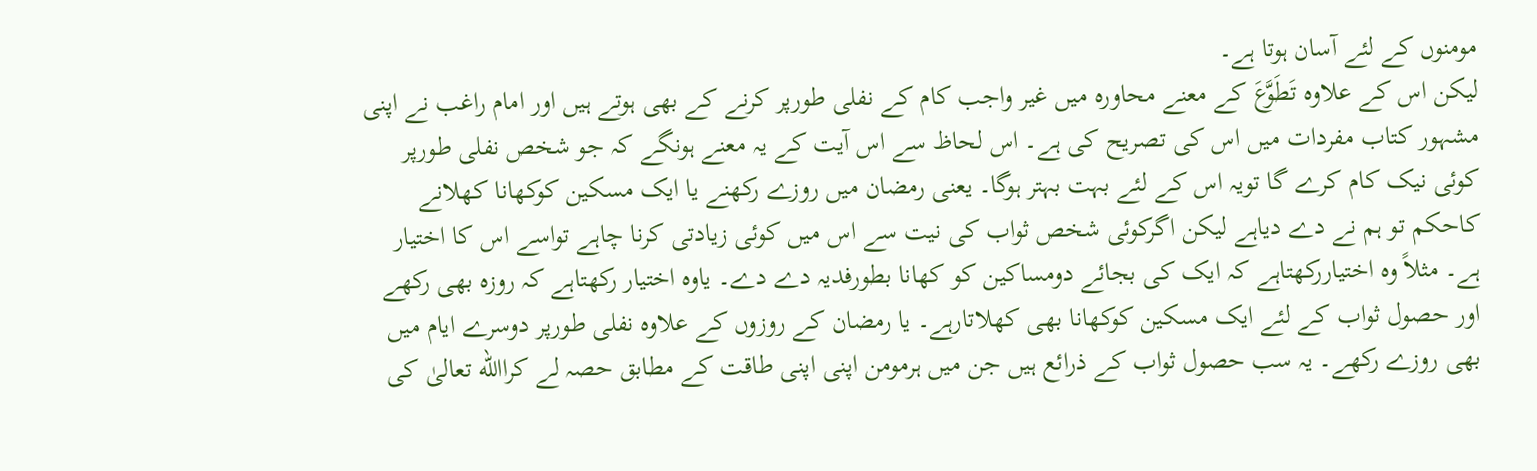مومنوں کے لئے آسان ہوتا ہے۔
لیکن اس کے علاوہ تَطَوَّعَ کے معنے محاورہ میں غیر واجب کام کے نفلی طورپر کرنے کے بھی ہوتے ہیں اور امام راغب نے اپنی مشہور کتاب مفردات میں اس کی تصریح کی ہے۔ اس لحاظ سے اس آیت کے یہ معنے ہونگے کہ جو شخص نفلی طورپر کوئی نیک کام کرے گا تویہ اس کے لئے بہت بہتر ہوگا۔ یعنی رمضان میں روزے رکھنے یا ایک مسکین کوکھانا کھلانے کاحکم تو ہم نے دے دیاہے لیکن اگرکوئی شخص ثواب کی نیت سے اس میں کوئی زیادتی کرنا چاہے تواسے اس کا اختیار ہے۔ مثلاً وہ اختیاررکھتاہے کہ ایک کی بجائے دومساکین کو کھانا بطورفدیہ دے دے۔ یاوہ اختیار رکھتاہے کہ روزہ بھی رکھے اور حصول ثواب کے لئے ایک مسکین کوکھانا بھی کھلاتارہے۔ یا رمضان کے روزوں کے علاوہ نفلی طورپر دوسرے ایام میں بھی روزے رکھے۔ یہ سب حصول ثواب کے ذرائع ہیں جن میں ہرمومن اپنی اپنی طاقت کے مطابق حصہ لے کراالله تعالیٰ کی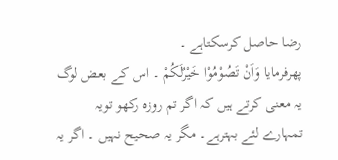رضا حاصل کرسکتاہے ۔
پھرفرمایا وَاَنْ تَصُوْمُوْا خَیْرٌلَکُمْ ۔ اس کے بعض لوگ یہ معنی کرتے ہیں کہ اگر تم روزہ رکھو تویہ تمہارے لئے بہترہے۔ مگر یہ صحیح نہیں ۔ اگر یہ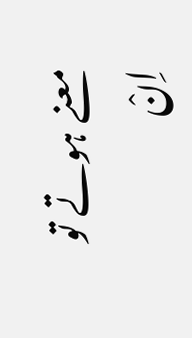معنے ہوتے تو اِنْ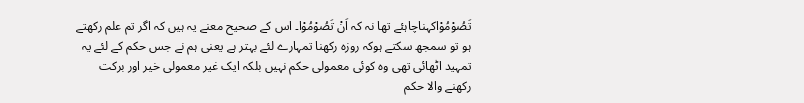تَصُوْمُوْاکہناچاہئے تھا نہ کہ اَنْ تَصُوْمُوْا۔ اس کے صحیح معنے یہ ہیں کہ اگر تم علم رکھتے ہو تو سمجھ سکتے ہوکہ روزہ رکھنا تمہارے لئے بہتر ہے یعنی ہم نے جس حکم کے لئے یہ تمہید اٹھائی تھی وہ کوئی معمولی حکم نہیں بلکہ ایک غیر معمولی خیر اور برکت رکھنے والا حکم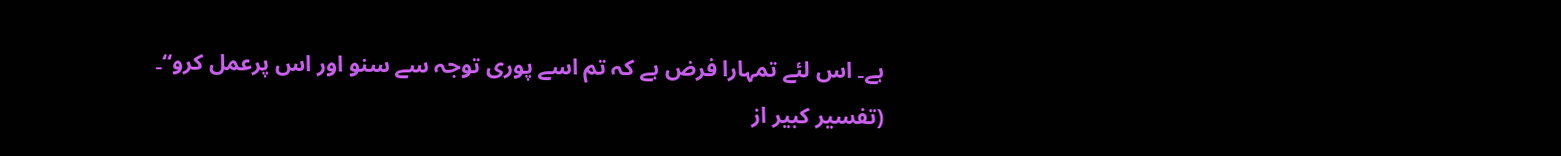ہے۔ اس لئے تمہارا فرض ہے کہ تم اسے پوری توجہ سے سنو اور اس پرعمل کرو‘‘۔
(تفسیر کبیر از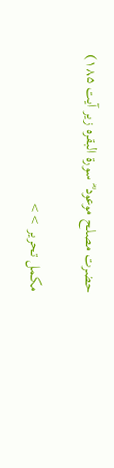حضرت مصلح موعود ؓ سورۃ البقرہ زیر آیت ۱۸۵)

مکمل تحریر >>